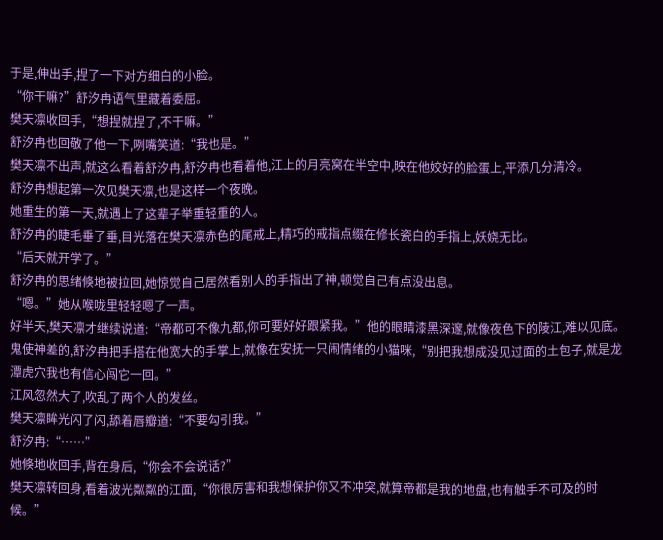于是,伸出手,捏了一下对方细白的小脸。
“你干嘛?”舒汐冉语气里藏着委屈。
樊天凛收回手,“想捏就捏了,不干嘛。”
舒汐冉也回敬了他一下,咧嘴笑道:“我也是。”
樊天凛不出声,就这么看着舒汐冉,舒汐冉也看着他,江上的月亮窝在半空中,映在他姣好的脸蛋上,平添几分清冷。
舒汐冉想起第一次见樊天凛,也是这样一个夜晚。
她重生的第一天,就遇上了这辈子举重轻重的人。
舒汐冉的睫毛垂了垂,目光落在樊天凛赤色的尾戒上,精巧的戒指点缀在修长瓷白的手指上,妖娆无比。
“后天就开学了。”
舒汐冉的思绪倏地被拉回,她惊觉自己居然看别人的手指出了神,顿觉自己有点没出息。
“嗯。”她从喉咙里轻轻嗯了一声。
好半天,樊天凛才继续说道:“帝都可不像九都,你可要好好跟紧我。”他的眼睛漆黑深邃,就像夜色下的陵江,难以见底。
鬼使神差的,舒汐冉把手搭在他宽大的手掌上,就像在安抚一只闹情绪的小猫咪,“别把我想成没见过面的土包子,就是龙潭虎穴我也有信心闯它一回。”
江风忽然大了,吹乱了两个人的发丝。
樊天凛眸光闪了闪,舔着唇瓣道:“不要勾引我。”
舒汐冉:“……”
她倏地收回手,背在身后,“你会不会说话?”
樊天凛转回身,看着波光粼粼的江面,“你很厉害和我想保护你又不冲突,就算帝都是我的地盘,也有触手不可及的时候。”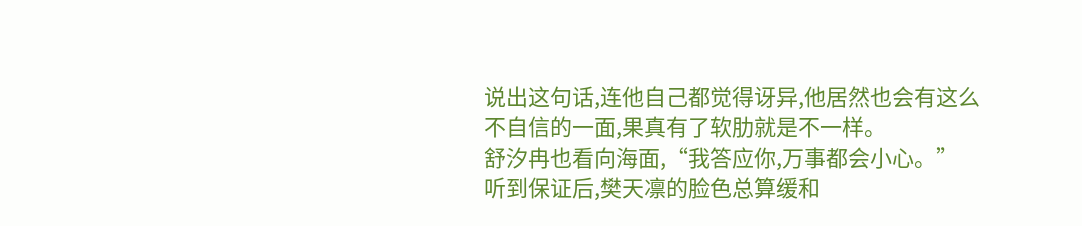说出这句话,连他自己都觉得讶异,他居然也会有这么不自信的一面,果真有了软肋就是不一样。
舒汐冉也看向海面,“我答应你,万事都会小心。”
听到保证后,樊天凛的脸色总算缓和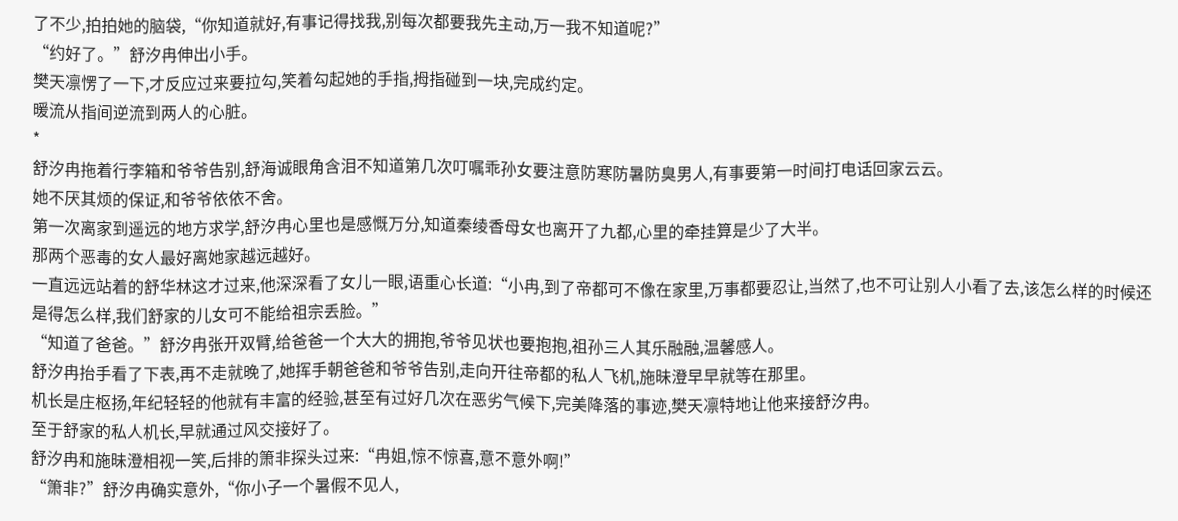了不少,拍拍她的脑袋,“你知道就好,有事记得找我,别每次都要我先主动,万一我不知道呢?”
“约好了。”舒汐冉伸出小手。
樊天凛愣了一下,才反应过来要拉勾,笑着勾起她的手指,拇指碰到一块,完成约定。
暖流从指间逆流到两人的心脏。
*
舒汐冉拖着行李箱和爷爷告别,舒海诚眼角含泪不知道第几次叮嘱乖孙女要注意防寒防暑防臭男人,有事要第一时间打电话回家云云。
她不厌其烦的保证,和爷爷依依不舍。
第一次离家到遥远的地方求学,舒汐冉心里也是感慨万分,知道秦绫香母女也离开了九都,心里的牵挂算是少了大半。
那两个恶毒的女人最好离她家越远越好。
一直远远站着的舒华林这才过来,他深深看了女儿一眼,语重心长道:“小冉,到了帝都可不像在家里,万事都要忍让,当然了,也不可让别人小看了去,该怎么样的时候还是得怎么样,我们舒家的儿女可不能给祖宗丢脸。”
“知道了爸爸。”舒汐冉张开双臂,给爸爸一个大大的拥抱,爷爷见状也要抱抱,祖孙三人其乐融融,温馨感人。
舒汐冉抬手看了下表,再不走就晚了,她挥手朝爸爸和爷爷告别,走向开往帝都的私人飞机,施昧澄早早就等在那里。
机长是庄枢扬,年纪轻轻的他就有丰富的经验,甚至有过好几次在恶劣气候下,完美降落的事迹,樊天凛特地让他来接舒汐冉。
至于舒家的私人机长,早就通过风交接好了。
舒汐冉和施昧澄相视一笑,后排的箫非探头过来:“冉姐,惊不惊喜,意不意外啊!”
“箫非?”舒汐冉确实意外,“你小子一个暑假不见人,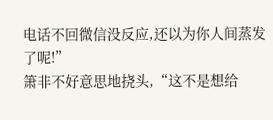电话不回微信没反应,还以为你人间蒸发了呢!”
箫非不好意思地挠头,“这不是想给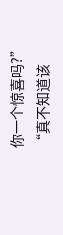你一个惊喜吗?”
“真不知道该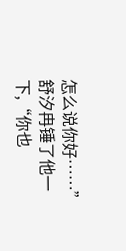怎么说你好……” 舒汐冉锤了他一下,“你也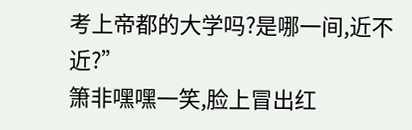考上帝都的大学吗?是哪一间,近不近?”
箫非嘿嘿一笑,脸上冒出红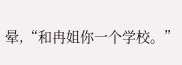晕,“和冉姐你一个学校。”